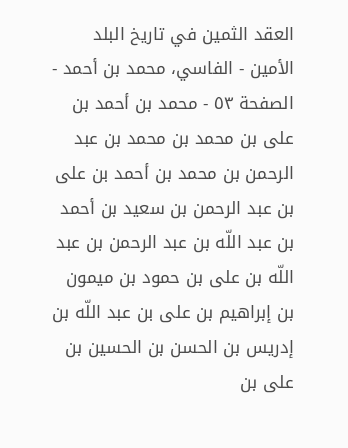العقد الثمين في تاريخ البلد الأمين - الفاسي، محمد بن أحمد - الصفحة ٥٣ - محمد بن أحمد بن على بن محمد بن محمد بن عبد الرحمن بن محمد بن أحمد بن على بن عبد الرحمن بن سعيد بن أحمد بن عبد اللّه بن عبد الرحمن بن عبد اللّه بن على بن حمود بن ميمون بن إبراهيم بن على بن عبد اللّه بن إدريس بن الحسن بن الحسين بن على بن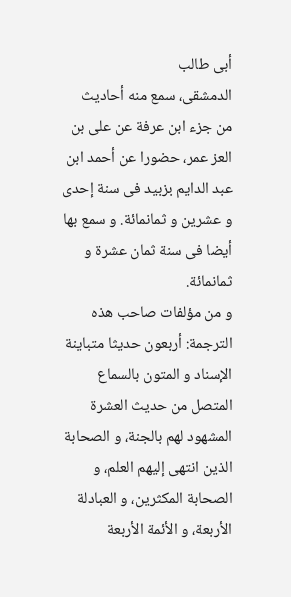أبى طالب
الدمشقى، سمع منه أحاديث من جزء ابن عرفة عن على بن العز عمر، حضورا عن أحمد ابن عبد الدايم بزبيد فى سنة إحدى و عشرين و ثمانمائة. و سمع بها أيضا فى سنة ثمان عشرة و ثمانمائة.
و من مؤلفات صاحب هذه الترجمة: أربعون حديثا متباينة الإسناد و المتون بالسماع المتصل من حديث العشرة المشهود لهم بالجنة، و الصحابة الذين انتهى إليهم العلم، و الصحابة المكثرين، و العبادلة الأربعة، و الأئمة الأربعة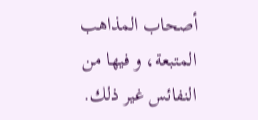أصحاب المذاهب المتبعة، و فيها من النفائس غير ذلك.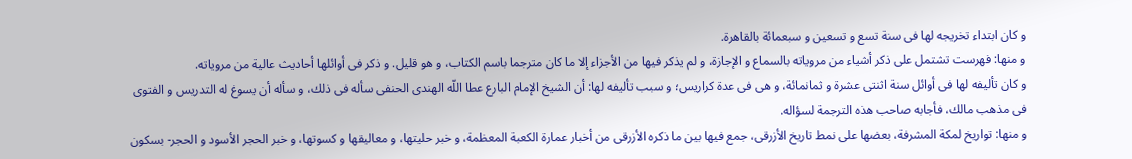و كان ابتداء تخريجه لها فى سنة تسع و تسعين و سبعمائة بالقاهرة.
و منها: فهرست تشتمل على ذكر أشياء من مروياته بالسماع و الإجازة، و لم يذكر فيها من الأجزاء إلا ما كان مترجما باسم الكتاب، و هو قليل. و ذكر فى أوائلها أحاديث عالية من مروياته.
و كان تأليفه لها فى أوائل سنة اثنتى عشرة و ثمانمائة، و هى فى عدة كراريس؛ و سبب تأليفه لها: أن الشيخ الإمام البارع عطا اللّه الهندى الحنفى سأله فى ذلك، و سأله أن يسوغ له التدريس و الفتوى فى مذهب مالك، فأجابه صاحب هذه الترجمة لسؤاله.
و منها: تواريخ لمكة المشرفة، بعضها على نمط تاريخ الأزرقى، جمع فيها بين ما ذكره الأزرقى من أخبار عمارة الكعبة المعظمة، و خبر حليتها، و معاليقها و كسوتها، و خبر الحجر الأسود و الحجر- بسكون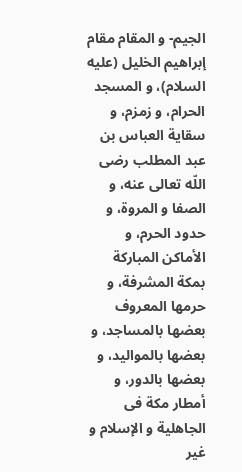الجيم- و المقام مقام إبراهيم الخليل (عليه السلام)، و المسجد الحرام، و زمزم، و سقاية العباس بن عبد المطلب رضى اللّه تعالى عنه، و الصفا و المروة، و حدود الحرم، و الأماكن المباركة بمكة المشرفة، و حرمها المعروف بعضها بالمساجد، و بعضها بالمواليد، و بعضها بالدور، و أمطار مكة فى الجاهلية و الإسلام و غير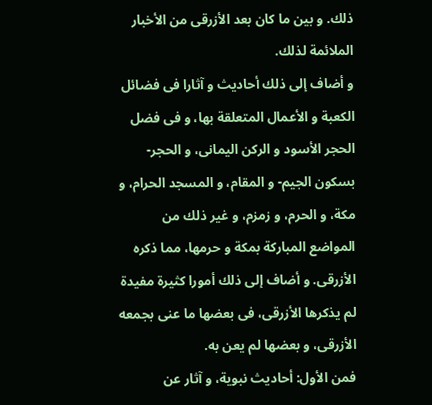ذلك. و بين ما كان بعد الأزرقى من الأخبار الملائمة لذلك.
و أضاف إلى ذلك أحاديث و آثارا فى فضائل الكعبة و الأعمال المتعلقة بها، و فى فضل الحجر الأسود و الركن اليمانى، و الحجر- بسكون الجيم- و المقام، و المسجد الحرام، و مكة، و الحرم، و زمزم، و غير ذلك من المواضع المباركة بمكة و حرمها، مما ذكره الأزرقى. و أضاف إلى ذلك أمورا كثيرة مفيدة لم يذكرها الأزرقى، فى بعضها ما عنى بجمعه الأزرقى، و بعضها لم يعن به.
فمن الأول: أحاديث نبوية، و آثار عن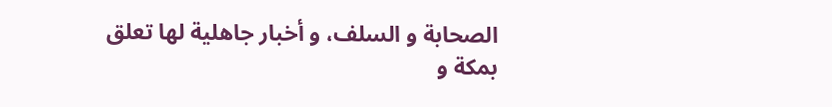الصحابة و السلف، و أخبار جاهلية لها تعلق بمكة و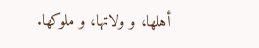أهلها، و ولاتها، و ملوكها.